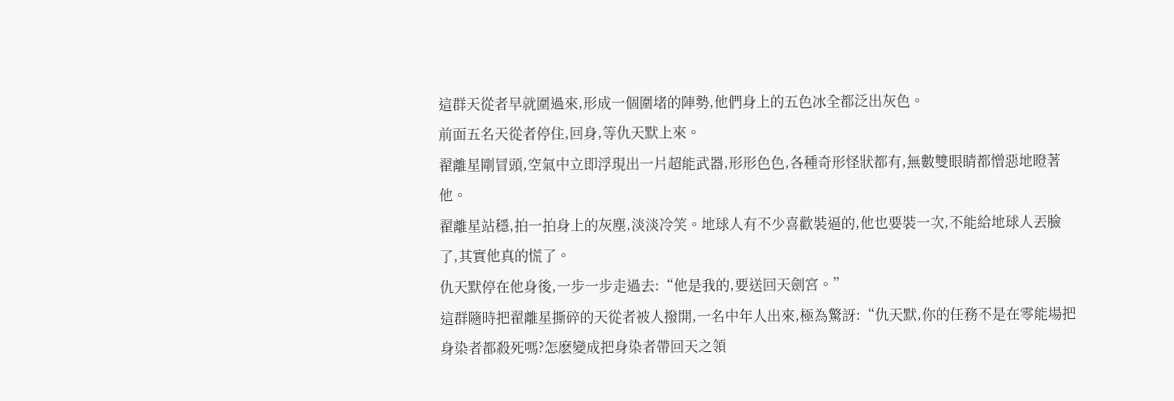這群天從者早就圍過來,形成一個圍堵的陣勢,他們身上的五色冰全都泛出灰色。
前面五名天從者停住,回身,等仇天默上來。
翟離星剛冒頭,空氣中立即浮現出一片超能武器,形形色色,各種奇形怪狀都有,無數雙眼睛都憎惡地瞪著他。
翟離星站穩,拍一拍身上的灰塵,淡淡冷笑。地球人有不少喜歡裝逼的,他也要裝一次,不能給地球人丟臉了,其實他真的慌了。
仇天默停在他身後,一步一步走過去:“他是我的,要送回天劍宮。”
這群隨時把翟離星撕碎的天從者被人撥開,一名中年人出來,極為驚訝:“仇天默,你的任務不是在零能場把身染者都殺死嗎?怎麽變成把身染者帶回天之領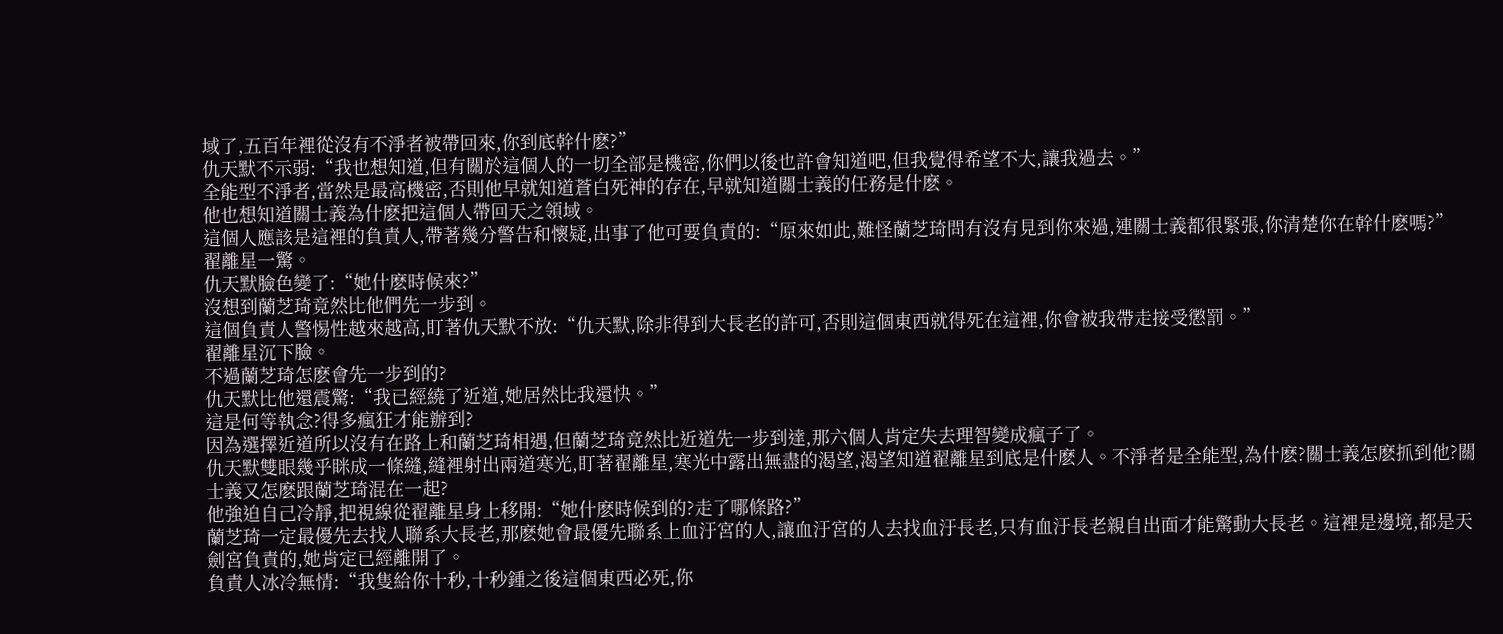域了,五百年裡從沒有不淨者被帶回來,你到底幹什麽?”
仇天默不示弱:“我也想知道,但有關於這個人的一切全部是機密,你們以後也許會知道吧,但我覺得希望不大,讓我過去。”
全能型不淨者,當然是最高機密,否則他早就知道蒼白死神的存在,早就知道關士義的任務是什麽。
他也想知道關士義為什麽把這個人帶回天之領域。
這個人應該是這裡的負責人,帶著幾分警告和懷疑,出事了他可要負責的:“原來如此,難怪蘭芝琦問有沒有見到你來過,連關士義都很緊張,你清楚你在幹什麽嗎?”
翟離星一驚。
仇天默臉色變了:“她什麽時候來?”
沒想到蘭芝琦竟然比他們先一步到。
這個負責人警惕性越來越高,盯著仇天默不放:“仇天默,除非得到大長老的許可,否則這個東西就得死在這裡,你會被我帶走接受懲罰。”
翟離星沉下臉。
不過蘭芝琦怎麽會先一步到的?
仇天默比他還震驚:“我已經繞了近道,她居然比我還快。”
這是何等執念?得多瘋狂才能辦到?
因為選擇近道所以沒有在路上和蘭芝琦相遇,但蘭芝琦竟然比近道先一步到達,那六個人肯定失去理智變成瘋子了。
仇天默雙眼幾乎眯成一條縫,縫裡射出兩道寒光,盯著翟離星,寒光中露出無盡的渴望,渴望知道翟離星到底是什麽人。不淨者是全能型,為什麽?關士義怎麽抓到他?關士義又怎麽跟蘭芝琦混在一起?
他強迫自己冷靜,把視線從翟離星身上移開:“她什麽時候到的?走了哪條路?”
蘭芝琦一定最優先去找人聯系大長老,那麽她會最優先聯系上血汙宮的人,讓血汙宮的人去找血汙長老,只有血汙長老親自出面才能驚動大長老。這裡是邊境,都是天劍宮負責的,她肯定已經離開了。
負責人冰冷無情:“我隻給你十秒,十秒鍾之後這個東西必死,你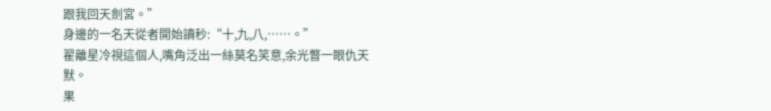跟我回天劍宮。”
身邊的一名天從者開始讀秒:“十,九,八,……。”
翟離星冷視這個人,嘴角泛出一絲莫名笑意,余光瞥一眼仇天默。
果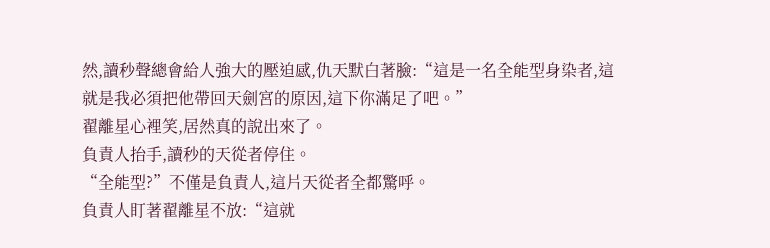然,讀秒聲總會給人強大的壓迫感,仇天默白著臉:“這是一名全能型身染者,這就是我必須把他帶回天劍宮的原因,這下你滿足了吧。”
翟離星心裡笑,居然真的說出來了。
負責人抬手,讀秒的天從者停住。
“全能型?”不僅是負責人,這片天從者全都驚呼。
負責人盯著翟離星不放:“這就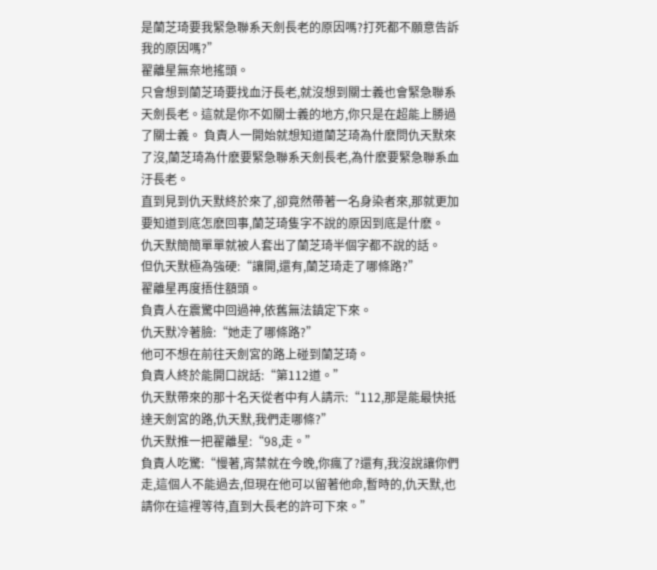是蘭芝琦要我緊急聯系天劍長老的原因嗎?打死都不願意告訴我的原因嗎?”
翟離星無奈地搖頭。
只會想到蘭芝琦要找血汙長老,就沒想到關士義也會緊急聯系天劍長老。這就是你不如關士義的地方,你只是在超能上勝過了關士義。 負責人一開始就想知道蘭芝琦為什麽問仇天默來了沒,蘭芝琦為什麽要緊急聯系天劍長老,為什麽要緊急聯系血汙長老。
直到見到仇天默終於來了,卻竟然帶著一名身染者來,那就更加要知道到底怎麽回事,蘭芝琦隻字不說的原因到底是什麽。
仇天默簡簡單單就被人套出了蘭芝琦半個字都不說的話。
但仇天默極為強硬:“讓開,還有,蘭芝琦走了哪條路?”
翟離星再度捂住額頭。
負責人在震驚中回過神,依舊無法鎮定下來。
仇天默冷著臉:“她走了哪條路?”
他可不想在前往天劍宮的路上碰到蘭芝琦。
負責人終於能開口說話:“第112道。”
仇天默帶來的那十名天從者中有人請示:“112,那是能最快抵達天劍宮的路,仇天默,我們走哪條?”
仇天默推一把翟離星:“98,走。”
負責人吃驚:“慢著,宵禁就在今晚,你瘋了?還有,我沒說讓你們走,這個人不能過去,但現在他可以留著他命,暫時的,仇天默,也請你在這裡等待,直到大長老的許可下來。”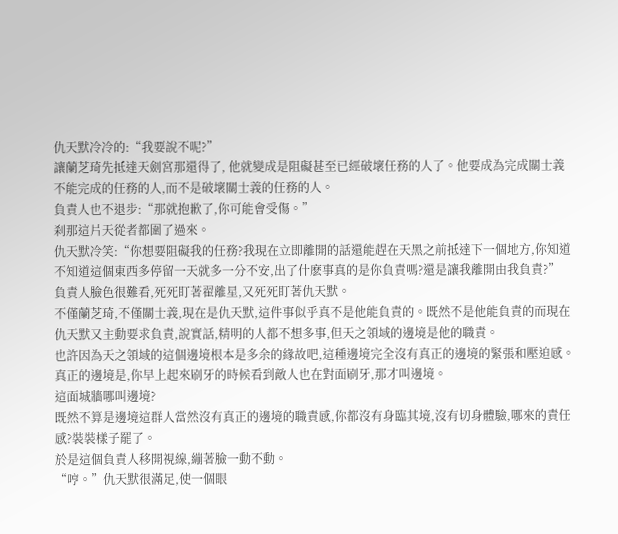仇天默冷冷的:“我要說不呢?”
讓蘭芝琦先抵達天劍宮那還得了, 他就變成是阻礙甚至已經破壞任務的人了。他要成為完成關士義不能完成的任務的人,而不是破壞關士義的任務的人。
負責人也不退步:“那就抱歉了,你可能會受傷。”
刹那這片天從者都圍了過來。
仇天默冷笑:“你想要阻礙我的任務?我現在立即離開的話還能趕在天黑之前抵達下一個地方,你知道不知道這個東西多停留一天就多一分不安,出了什麽事真的是你負責嗎?還是讓我離開由我負責?”
負責人臉色很難看,死死盯著翟離星,又死死盯著仇天默。
不僅蘭芝琦,不僅關士義,現在是仇天默,這件事似乎真不是他能負責的。既然不是他能負責的而現在仇天默又主動要求負責,說實話,精明的人都不想多事,但天之領域的邊境是他的職責。
也許因為天之領域的這個邊境根本是多余的緣故吧,這種邊境完全沒有真正的邊境的緊張和壓迫感。真正的邊境是,你早上起來刷牙的時候看到敵人也在對面刷牙,那才叫邊境。
這面城牆哪叫邊境?
既然不算是邊境這群人當然沒有真正的邊境的職責感,你都沒有身臨其境,沒有切身體驗,哪來的責任感?裝裝樣子罷了。
於是這個負責人移開視線,繃著臉一動不動。
“哼。”仇天默很滿足,使一個眼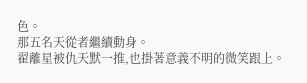色。
那五名天從者繼續動身。
翟離星被仇天默一推,也掛著意義不明的微笑跟上。